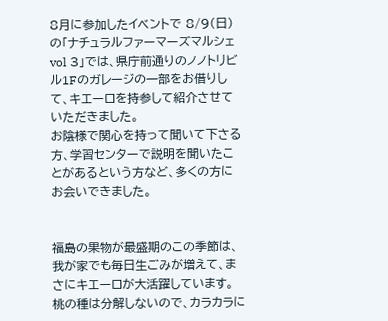8月に参加したイベントで 8/9(日)の「ナチュラルファーマーズマルシェvol 3」では、県庁前通りのノノトリビル1Fのガレージの一部をお借りして、キエーロを持参して紹介させていただきました。
お陰様で関心を持って聞いて下さる方、学習センターで説明を聞いたことがあるという方など、多くの方にお会いできました。


福島の果物が最盛期のこの季節は、我が家でも毎日生ごみが増えて、まさにキエーロが大活躍しています。
桃の種は分解しないので、カラカラに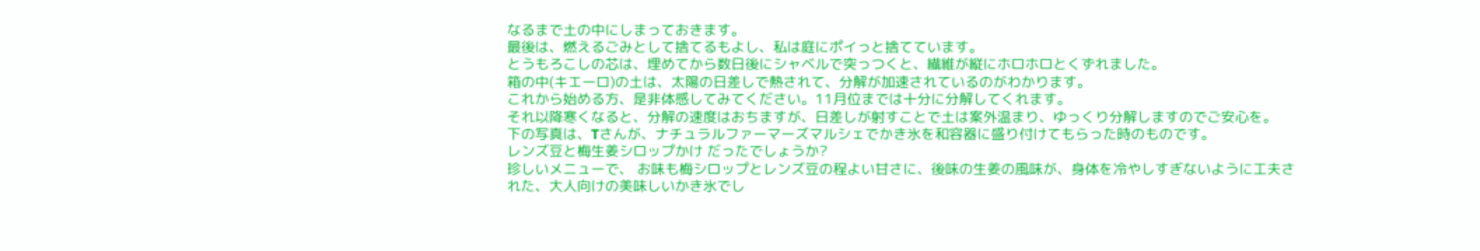なるまで土の中にしまっておきます。
最後は、燃えるごみとして捨てるもよし、私は庭にポイっと捨てています。
とうもろこしの芯は、埋めてから数日後にシャベルで突っつくと、繊維が縦にホロホロとくずれました。
箱の中(キエーロ)の土は、太陽の日差しで熱されて、分解が加速されているのがわかります。
これから始める方、是非体感してみてください。11月位までは十分に分解してくれます。
それ以降寒くなると、分解の速度はおちますが、日差しが射すことで土は案外温まり、ゆっくり分解しますのでご安心を。
下の写真は、Tさんが、ナチュラルファーマーズマルシェでかき氷を和容器に盛り付けてもらった時のものです。
レンズ豆と梅生姜シロップかけ だったでしょうか?
珍しいメニューで、 お味も梅シロップとレンズ豆の程よい甘さに、後味の生姜の風味が、身体を冷やしすぎないように工夫された、大人向けの美味しいかき氷でし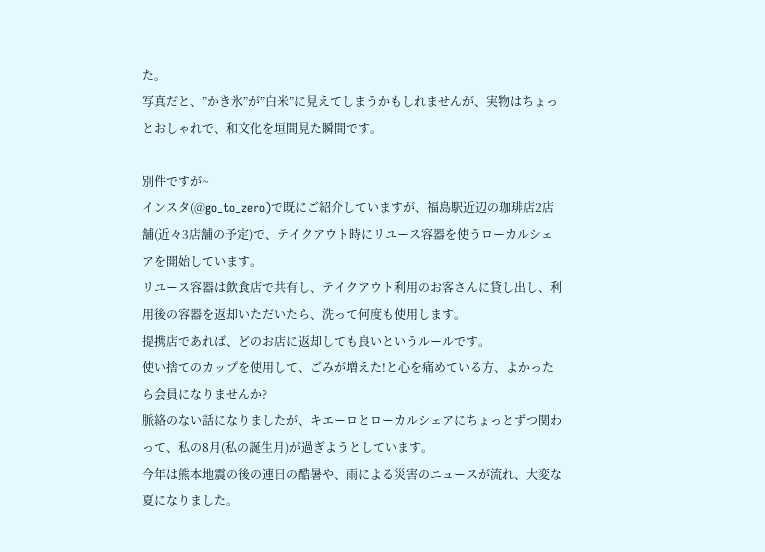た。
写真だと、”かき氷”が”白米”に見えてしまうかもしれませんが、実物はちょっとおしゃれで、和文化を垣間見た瞬間です。

別件ですが~
インスタ(@go_to_zero)で既にご紹介していますが、福島駅近辺の珈琲店2店舗(近々3店舗の予定)で、テイクアウト時にリユース容器を使うローカルシェアを開始しています。
リユース容器は飲食店で共有し、テイクアウト利用のお客さんに貸し出し、利用後の容器を返却いただいたら、洗って何度も使用します。
提携店であれば、どのお店に返却しても良いというルールです。
使い捨てのカップを使用して、ごみが増えた!と心を痛めている方、よかったら会員になりませんか?
脈絡のない話になりましたが、キエーロとローカルシェアにちょっとずつ関わって、私の8月(私の誕生月)が過ぎようとしています。
今年は熊本地震の後の連日の酷暑や、雨による災害のニュースが流れ、大変な夏になりました。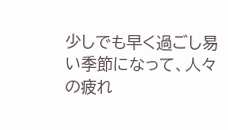少しでも早く過ごし易い季節になって、人々の疲れ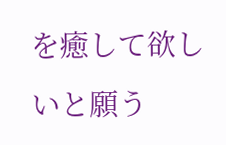を癒して欲しいと願う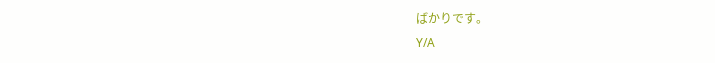ばかりです。
Y/A